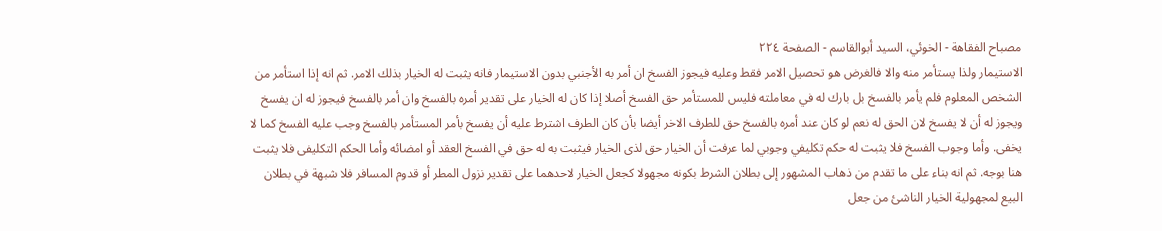مصباح الفقاهة - الخوئي، السيد أبوالقاسم - الصفحة ٢٢٤
الاستيمار ولذا يستأمر منه والا فالغرض هو تحصيل الامر فقط وعليه فيجوز الفسخ ان أمر به الأجنبي بدون الاستيمار فانه يثبت له الخيار بذلك الامر. ثم انه إذا استأمر من الشخص المعلوم فلم يأمر بالفسخ بل بارك له في معاملته فليس للمستأمر حق الفسخ أصلا إذا كان له الخيار على تقدير أمره بالفسخ وان أمر بالفسخ فيجوز له ان يفسخ ويجوز له أن لا يفسخ لان الحق له نعم لو كان عند أمره بالفسخ حق للطرف الاخر أيضا بأن كان الطرف اشترط عليه أن يفسخ بأمر المستأمر بالفسخ وجب عليه الفسخ كما لا يخفى. وأما وجوب الفسخ فلا يثبت له حكم تكليفي وجوبي لما عرفت أن الخيار حق لذى الخيار فيثبت به له حق في الفسخ العقد أو امضائه وأما الحكم التكليفى فلا يثبت هنا بوجه. ثم انه بناء على ما تقدم من ذهاب المشهور إلى بطلان الشرط بكونه مجهولا كجعل الخيار لاحدهما على تقدير نزول المطر أو قدوم المسافر فلا شبهة في بطلان البيع لمجهولية الخيار الناشئ من جعل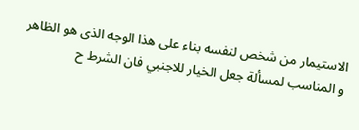الاستيمار من شخص لنفسه بناء على هذا الوجه الذى هو الظاهر و المناسب لمسألة جعل الخيار للاجنبي فان الشرط ح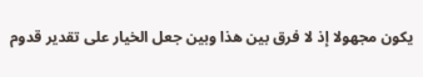يكون مجهولا إذ لا فرق بين هذا وبين جعل الخيار على تقدير قدوم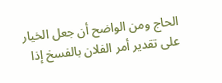الحاج ومن الواضح أن جعل الخيار على تقدير أمر الفلان بالفسخ إذا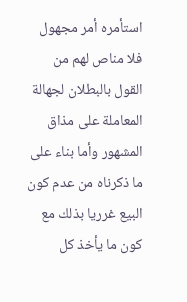استأمره أمر مجهول فلا مناص لهم من القول بالبطلان لجهالة المعاملة على مذاق المشهور وأما بناء على ما ذكرناه من عدم كون البيع غرريا بذلك مع كون ما يأخذ كل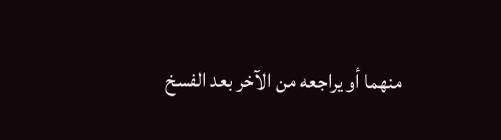منهما أو يراجعه من الآخر بعد الفسخ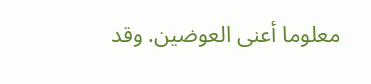معلوما أعنى العوضين. وقد